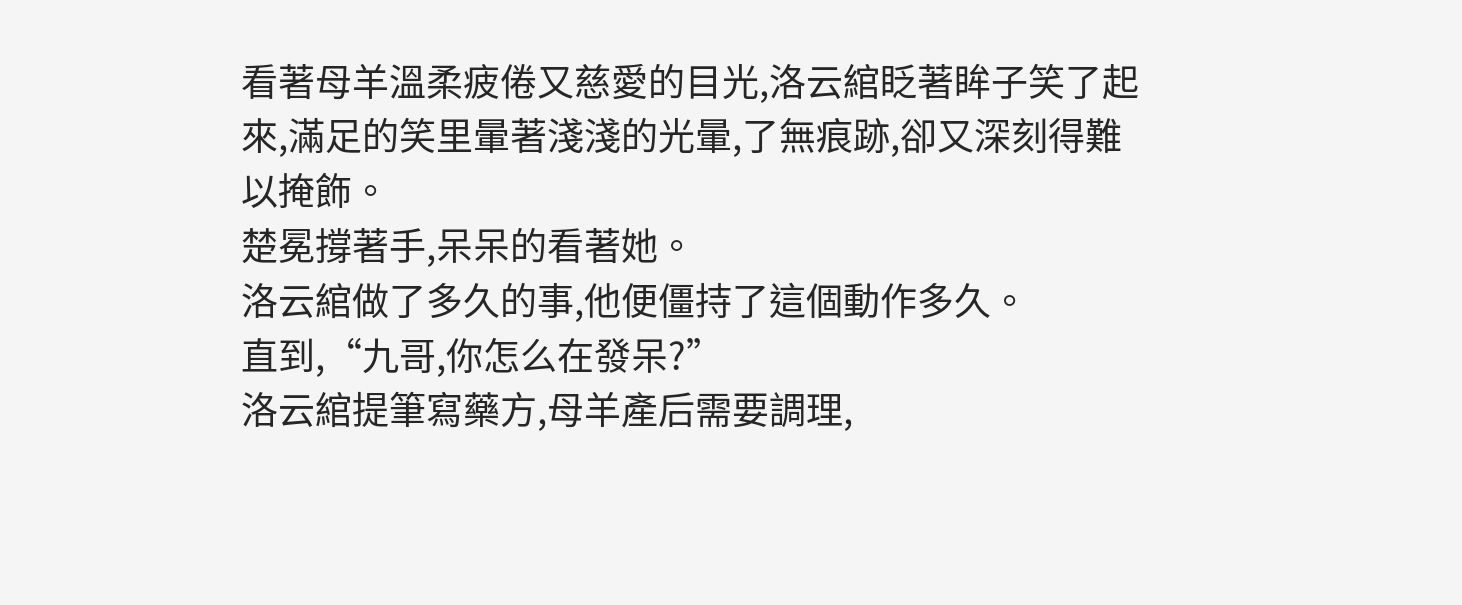看著母羊溫柔疲倦又慈愛的目光,洛云綰眨著眸子笑了起來,滿足的笑里暈著淺淺的光暈,了無痕跡,卻又深刻得難以掩飾。
楚冕撐著手,呆呆的看著她。
洛云綰做了多久的事,他便僵持了這個動作多久。
直到,“九哥,你怎么在發呆?”
洛云綰提筆寫藥方,母羊產后需要調理,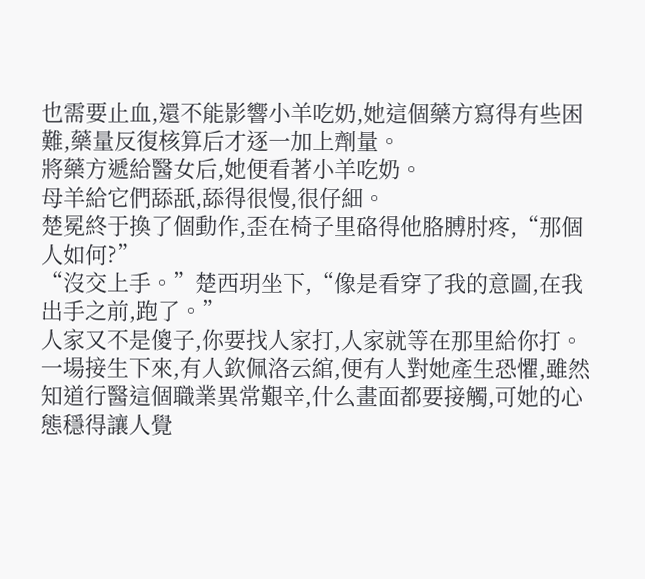也需要止血,還不能影響小羊吃奶,她這個藥方寫得有些困難,藥量反復核算后才逐一加上劑量。
將藥方遞給醫女后,她便看著小羊吃奶。
母羊給它們舔舐,舔得很慢,很仔細。
楚冕終于換了個動作,歪在椅子里硌得他胳膊肘疼,“那個人如何?”
“沒交上手。”楚西玥坐下,“像是看穿了我的意圖,在我出手之前,跑了。”
人家又不是傻子,你要找人家打,人家就等在那里給你打。
一場接生下來,有人欽佩洛云綰,便有人對她產生恐懼,雖然知道行醫這個職業異常艱辛,什么畫面都要接觸,可她的心態穩得讓人覺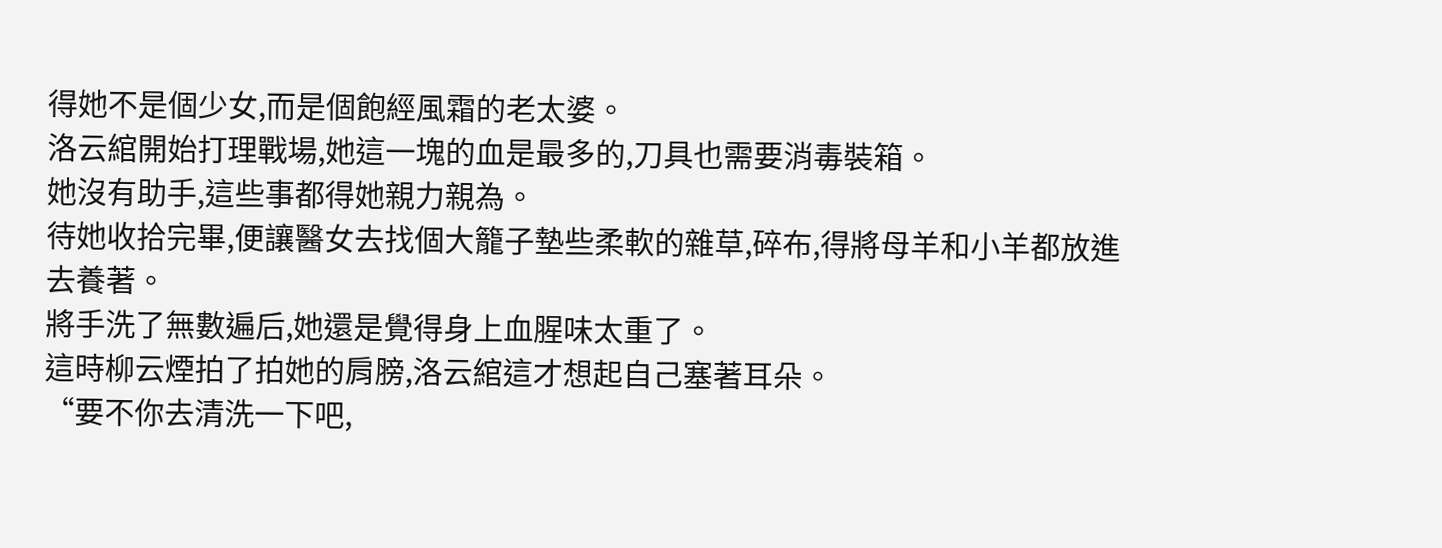得她不是個少女,而是個飽經風霜的老太婆。
洛云綰開始打理戰場,她這一塊的血是最多的,刀具也需要消毒裝箱。
她沒有助手,這些事都得她親力親為。
待她收拾完畢,便讓醫女去找個大籠子墊些柔軟的雜草,碎布,得將母羊和小羊都放進去養著。
將手洗了無數遍后,她還是覺得身上血腥味太重了。
這時柳云煙拍了拍她的肩膀,洛云綰這才想起自己塞著耳朵。
“要不你去清洗一下吧,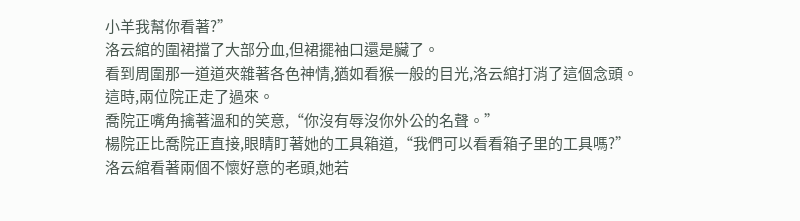小羊我幫你看著?”
洛云綰的圍裙擋了大部分血,但裙擺袖口還是臟了。
看到周圍那一道道夾雜著各色神情,猶如看猴一般的目光,洛云綰打消了這個念頭。
這時,兩位院正走了過來。
喬院正嘴角擒著溫和的笑意,“你沒有辱沒你外公的名聲。”
楊院正比喬院正直接,眼睛盯著她的工具箱道,“我們可以看看箱子里的工具嗎?”
洛云綰看著兩個不懷好意的老頭,她若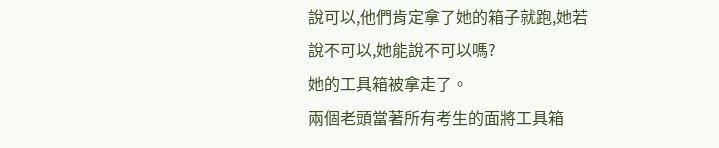說可以,他們肯定拿了她的箱子就跑,她若說不可以,她能說不可以嗎?
她的工具箱被拿走了。
兩個老頭當著所有考生的面將工具箱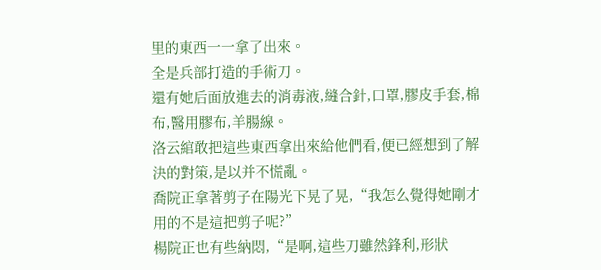里的東西一一拿了出來。
全是兵部打造的手術刀。
還有她后面放進去的消毒液,縫合針,口罩,膠皮手套,棉布,醫用膠布,羊腸線。
洛云綰敢把這些東西拿出來給他們看,便已經想到了解決的對策,是以并不慌亂。
喬院正拿著剪子在陽光下晃了晃,“我怎么覺得她剛才用的不是這把剪子呢?”
楊院正也有些納悶,“是啊,這些刀雖然鋒利,形狀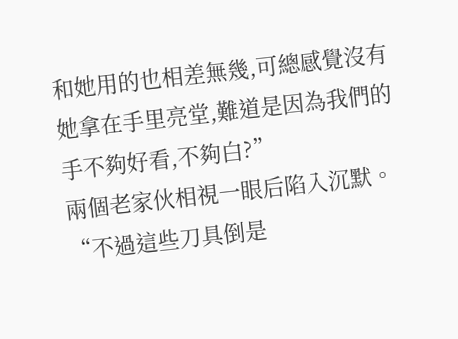和她用的也相差無幾,可總感覺沒有她拿在手里亮堂,難道是因為我們的手不夠好看,不夠白?”
兩個老家伙相視一眼后陷入沉默。
“不過這些刀具倒是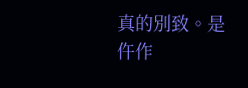真的別致。是仵作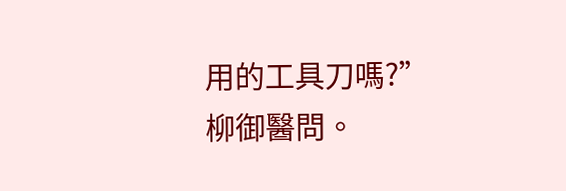用的工具刀嗎?”柳御醫問。